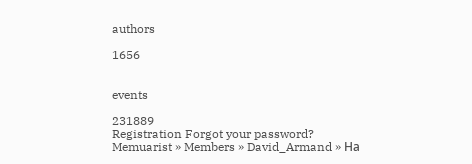authors

1656


events

231889
Registration Forgot your password?
Memuarist » Members » David_Armand » На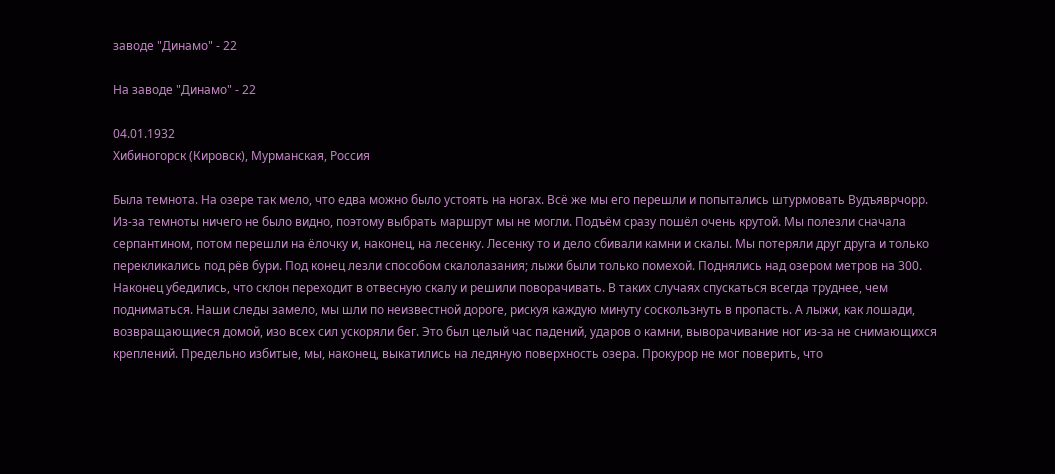заводе "Динамо" - 22

На заводе "Динамо" - 22

04.01.1932
Хибиногорск (Кировск), Мурманская, Россия

Была темнота. На озере так мело, что едва можно было устоять на ногах. Всё же мы его перешли и попытались штурмовать Вудъяврчорр. Из-за темноты ничего не было видно, поэтому выбрать маршрут мы не могли. Подъём сразу пошёл очень крутой. Мы полезли сначала серпантином, потом перешли на ёлочку и, наконец, на лесенку. Лесенку то и дело сбивали камни и скалы. Мы потеряли друг друга и только перекликались под рёв бури. Под конец лезли способом скалолазания; лыжи были только помехой. Поднялись над озером метров на 300. Наконец убедились, что склон переходит в отвесную скалу и решили поворачивать. В таких случаях спускаться всегда труднее, чем подниматься. Наши следы замело, мы шли по неизвестной дороге, рискуя каждую минуту соскользнуть в пропасть. А лыжи, как лошади, возвращающиеся домой, изо всех сил ускоряли бег. Это был целый час падений, ударов о камни, выворачивание ног из-за не снимающихся креплений. Предельно избитые, мы, наконец, выкатились на ледяную поверхность озера. Прокурор не мог поверить, что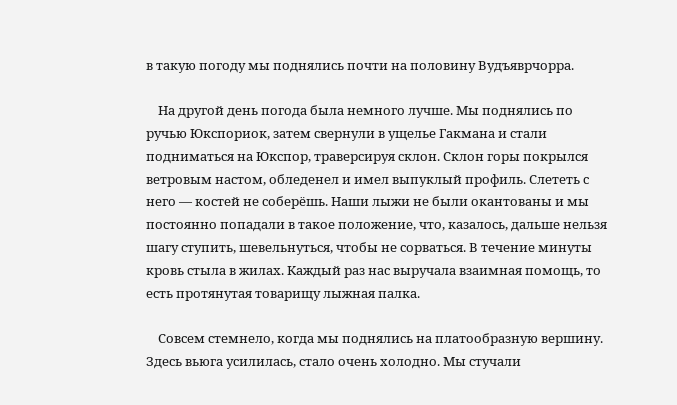в такую погоду мы поднялись почти на половину Вудъяврчорра.

    На другой день погода была немного лучше. Мы поднялись по ручью Юкспориок, затем свернули в ущелье Гакмана и стали подниматься на Юкспор, траверсируя склон. Склон горы покрылся ветровым настом, обледенел и имел выпуклый профиль. Слететь с него — костей не соберёшь. Наши лыжи не были окантованы и мы постоянно попадали в такое положение, что, казалось, дальше нельзя шагу ступить, шевельнуться, чтобы не сорваться. В течение минуты кровь стыла в жилах. Каждый раз нас выручала взаимная помощь, то есть протянутая товарищу лыжная палка.

    Совсем стемнело, когда мы поднялись на платообразную вершину. Здесь вьюга усилилась, стало очень холодно. Мы стучали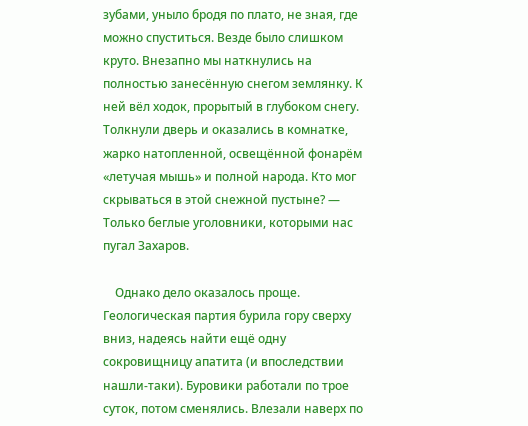зубами, уныло бродя по плато, не зная, где можно спуститься. Везде было слишком круто. Внезапно мы наткнулись на полностью занесённую снегом землянку. К ней вёл ходок, прорытый в глубоком снегу. Толкнули дверь и оказались в комнатке, жарко натопленной, освещённой фонарём «летучая мышь» и полной народа. Кто мог скрываться в этой снежной пустыне? — Только беглые уголовники, которыми нас пугал Захаров.

    Однако дело оказалось проще. Геологическая партия бурила гору сверху вниз, надеясь найти ещё одну сокровищницу апатита (и впоследствии нашли-таки). Буровики работали по трое суток, потом сменялись. Влезали наверх по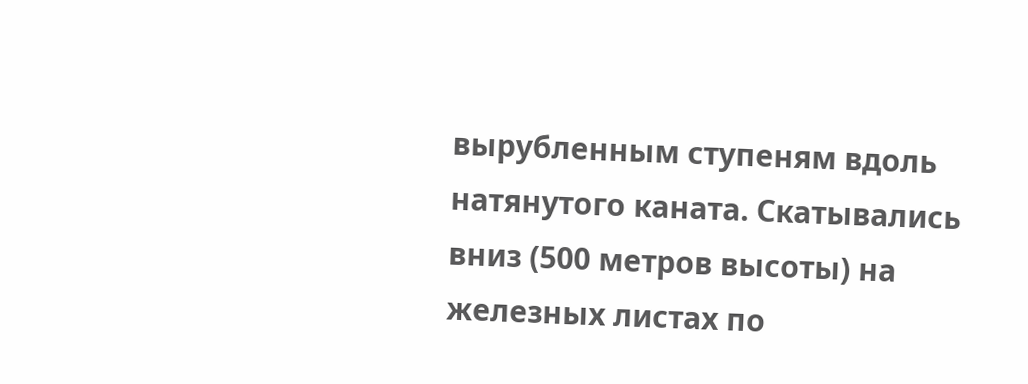вырубленным ступеням вдоль натянутого каната. Скатывались вниз (500 метров высоты) на железных листах по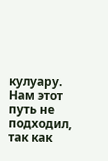кулуару. Нам этот путь не подходил, так как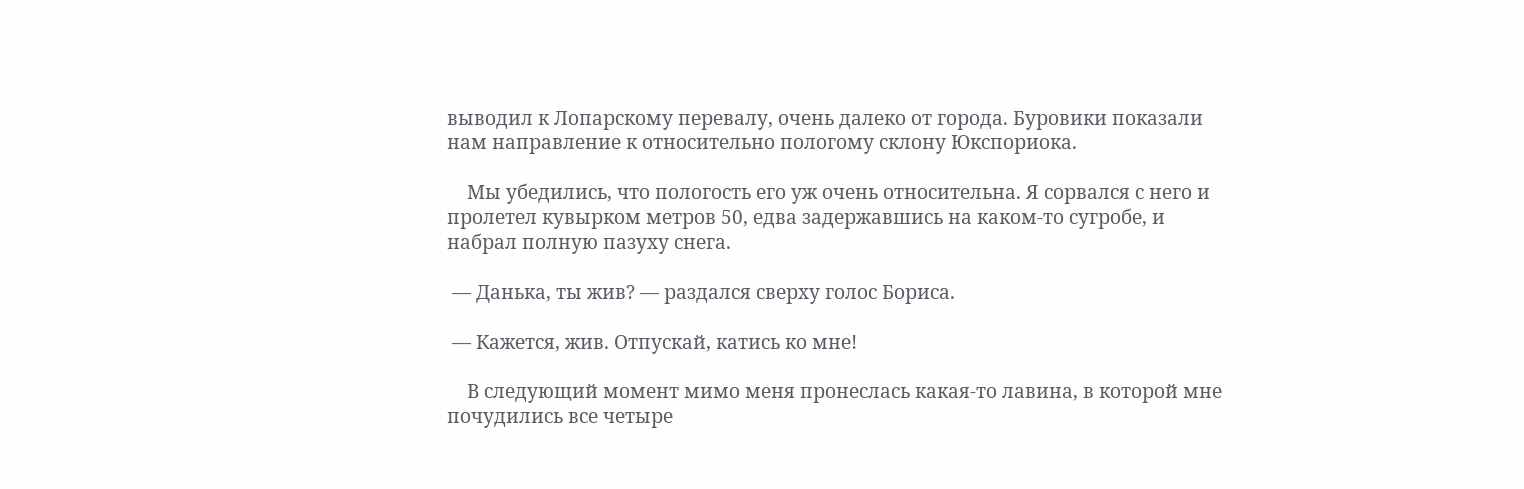выводил к Лопарскому перевалу, очень далеко от города. Буровики показали нам направление к относительно пологому склону Юкспориока.

    Мы убедились, что пологость его уж очень относительна. Я сорвался с него и пролетел кувырком метров 50, едва задержавшись на каком-то сугробе, и набрал полную пазуху снега.

 — Данька, ты жив? — раздался сверху голос Бориса.

 — Кажется, жив. Отпускай, катись ко мне!

    В следующий момент мимо меня пронеслась какая-то лавина, в которой мне почудились все четыре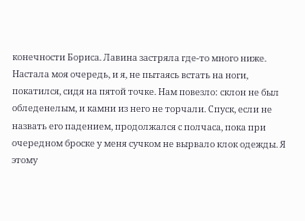конечности Бориса. Лавина застряла где-то много ниже. Настала моя очередь, и я, не пытаясь встать на ноги, покатился, сидя на пятой точке. Нам повезло: склон не был обледенелым, и камни из него не торчали. Спуск, если не назвать его падением, продолжался с полчаса, пока при очередном броске у меня сучком не вырвало клок одежды. Я этому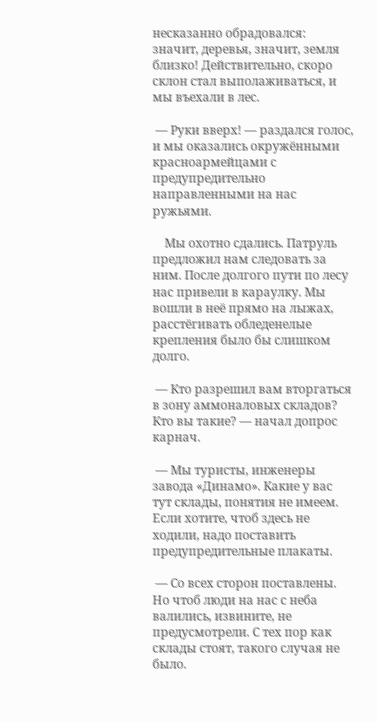несказанно обрадовался: значит, деревья, значит, земля близко! Действительно, скоро склон стал выполаживаться, и мы въехали в лес.

 — Руки вверх! — раздался голос, и мы оказались окружёнными красноармейцами с предупредительно направленными на нас ружьями.

    Мы охотно сдались. Патруль предложил нам следовать за ним. После долгого пути по лесу нас привели в караулку. Мы вошли в неё прямо на лыжах, расстёгивать обледенелые крепления было бы слишком долго.

 — Кто разрешил вам вторгаться в зону аммоналовых складов? Кто вы такие? — начал допрос карнач.

 — Мы туристы, инженеры завода «Динамо». Какие у вас тут склады, понятия не имеем. Если хотите, чтоб здесь не ходили, надо поставить предупредительные плакаты.

 — Со всех сторон поставлены. Но чтоб люди на нас с неба валились, извините, не предусмотрели. С тех пор как склады стоят, такого случая не было.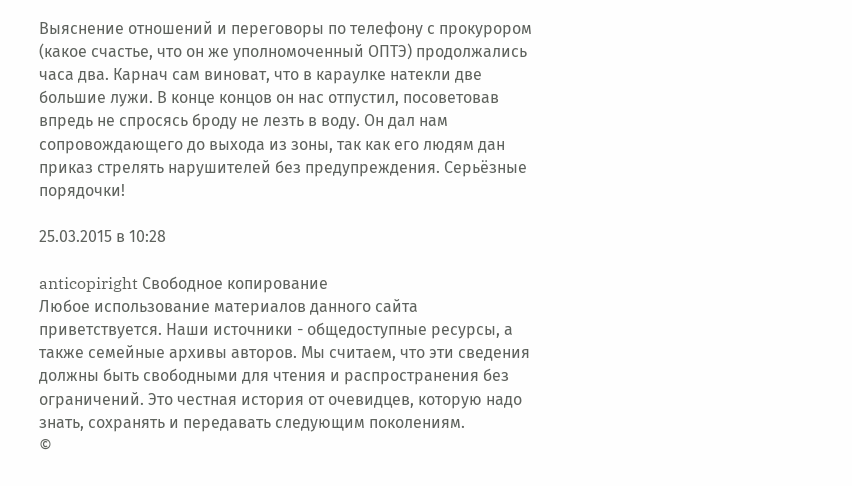Выяснение отношений и переговоры по телефону с прокурором (какое счастье, что он же уполномоченный ОПТЭ) продолжались часа два. Карнач сам виноват, что в караулке натекли две большие лужи. В конце концов он нас отпустил, посоветовав впредь не спросясь броду не лезть в воду. Он дал нам сопровождающего до выхода из зоны, так как его людям дан приказ стрелять нарушителей без предупреждения. Серьёзные порядочки!

25.03.2015 в 10:28

anticopiright Свободное копирование
Любое использование материалов данного сайта приветствуется. Наши источники - общедоступные ресурсы, а также семейные архивы авторов. Мы считаем, что эти сведения должны быть свободными для чтения и распространения без ограничений. Это честная история от очевидцев, которую надо знать, сохранять и передавать следующим поколениям.
©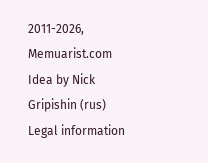2011-2026, Memuarist.com
Idea by Nick Gripishin (rus)
Legal information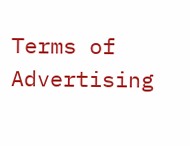Terms of Advertising